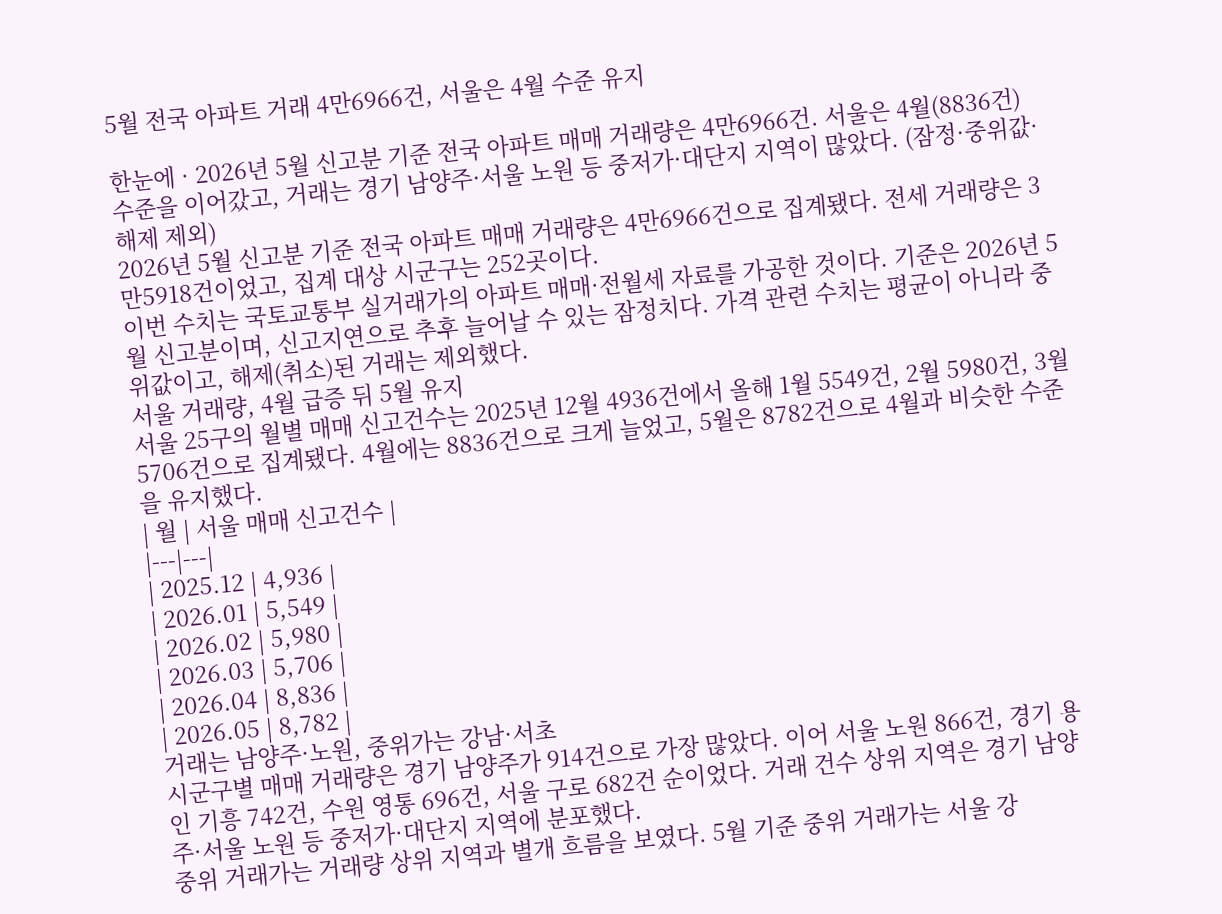5월 전국 아파트 거래 4만6966건, 서울은 4월 수준 유지

한눈에 · 2026년 5월 신고분 기준 전국 아파트 매매 거래량은 4만6966건. 서울은 4월(8836건) 수준을 이어갔고, 거래는 경기 남양주·서울 노원 등 중저가·대단지 지역이 많았다. (잠정·중위값·해제 제외)
2026년 5월 신고분 기준 전국 아파트 매매 거래량은 4만6966건으로 집계됐다. 전세 거래량은 3만5918건이었고, 집계 대상 시군구는 252곳이다.
이번 수치는 국토교통부 실거래가의 아파트 매매·전월세 자료를 가공한 것이다. 기준은 2026년 5월 신고분이며, 신고지연으로 추후 늘어날 수 있는 잠정치다. 가격 관련 수치는 평균이 아니라 중위값이고, 해제(취소)된 거래는 제외했다.
서울 거래량, 4월 급증 뒤 5월 유지
서울 25구의 월별 매매 신고건수는 2025년 12월 4936건에서 올해 1월 5549건, 2월 5980건, 3월 5706건으로 집계됐다. 4월에는 8836건으로 크게 늘었고, 5월은 8782건으로 4월과 비슷한 수준을 유지했다.
| 월 | 서울 매매 신고건수 |
|---|---|
| 2025.12 | 4,936 |
| 2026.01 | 5,549 |
| 2026.02 | 5,980 |
| 2026.03 | 5,706 |
| 2026.04 | 8,836 |
| 2026.05 | 8,782 |
거래는 남양주·노원, 중위가는 강남·서초
시군구별 매매 거래량은 경기 남양주가 914건으로 가장 많았다. 이어 서울 노원 866건, 경기 용인 기흥 742건, 수원 영통 696건, 서울 구로 682건 순이었다. 거래 건수 상위 지역은 경기 남양주·서울 노원 등 중저가·대단지 지역에 분포했다.
중위 거래가는 거래량 상위 지역과 별개 흐름을 보였다. 5월 기준 중위 거래가는 서울 강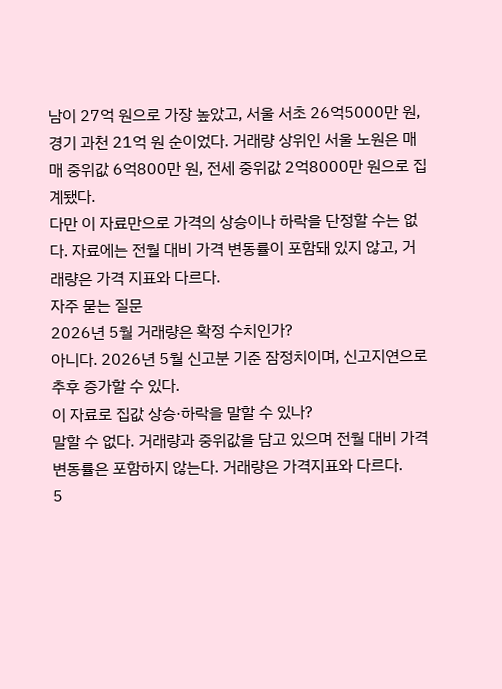남이 27억 원으로 가장 높았고, 서울 서초 26억5000만 원, 경기 과천 21억 원 순이었다. 거래량 상위인 서울 노원은 매매 중위값 6억800만 원, 전세 중위값 2억8000만 원으로 집계됐다.
다만 이 자료만으로 가격의 상승이나 하락을 단정할 수는 없다. 자료에는 전월 대비 가격 변동률이 포함돼 있지 않고, 거래량은 가격 지표와 다르다.
자주 묻는 질문
2026년 5월 거래량은 확정 수치인가?
아니다. 2026년 5월 신고분 기준 잠정치이며, 신고지연으로 추후 증가할 수 있다.
이 자료로 집값 상승·하락을 말할 수 있나?
말할 수 없다. 거래량과 중위값을 담고 있으며 전월 대비 가격 변동률은 포함하지 않는다. 거래량은 가격지표와 다르다.
5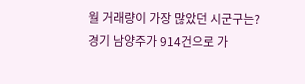월 거래량이 가장 많았던 시군구는?
경기 남양주가 914건으로 가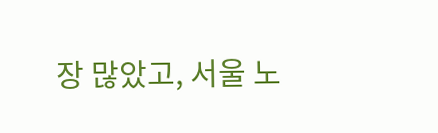장 많았고, 서울 노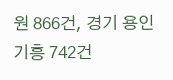원 866건, 경기 용인 기흥 742건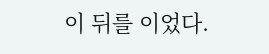이 뒤를 이었다.